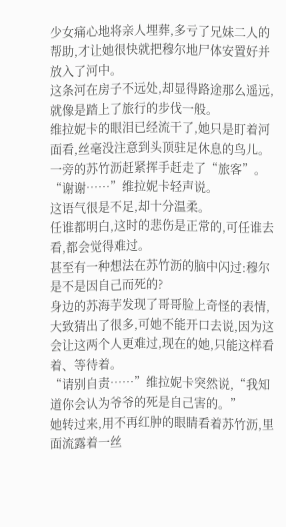少女痛心地将亲人埋葬,多亏了兄妹二人的帮助,才让她很快就把穆尔地尸体安置好并放入了河中。
这条河在房子不远处,却显得路途那么遥远,就像是踏上了旅行的步伐一般。
维拉妮卡的眼泪已经流干了,她只是盯着河面看,丝毫没注意到头顶驻足休息的鸟儿。
一旁的苏竹沥赶紧挥手赶走了“旅客”。
“谢谢……”维拉妮卡轻声说。
这语气很是不足,却十分温柔。
任谁都明白,这时的悲伤是正常的,可任谁去看,都会觉得难过。
甚至有一种想法在苏竹沥的脑中闪过:穆尔是不是因自己而死的?
身边的苏海芋发现了哥哥脸上奇怪的表情,大致猜出了很多,可她不能开口去说,因为这会让这两个人更难过,现在的她,只能这样看着、等待着。
“请别自责……”维拉妮卡突然说,“我知道你会认为爷爷的死是自己害的。”
她转过来,用不再红肿的眼睛看着苏竹沥,里面流露着一丝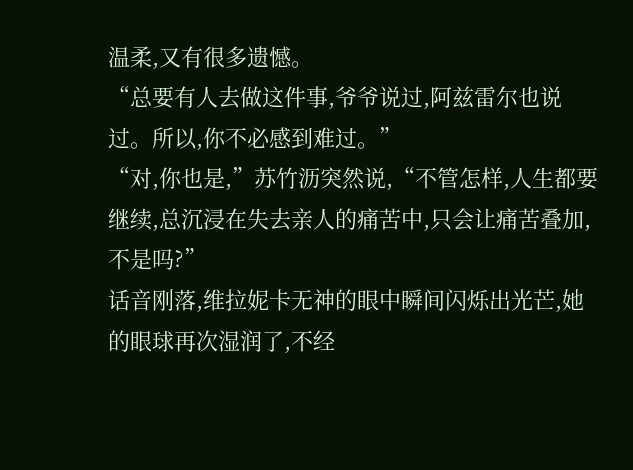温柔,又有很多遗憾。
“总要有人去做这件事,爷爷说过,阿兹雷尔也说过。所以,你不必感到难过。”
“对,你也是,”苏竹沥突然说,“不管怎样,人生都要继续,总沉浸在失去亲人的痛苦中,只会让痛苦叠加,不是吗?”
话音刚落,维拉妮卡无神的眼中瞬间闪烁出光芒,她的眼球再次湿润了,不经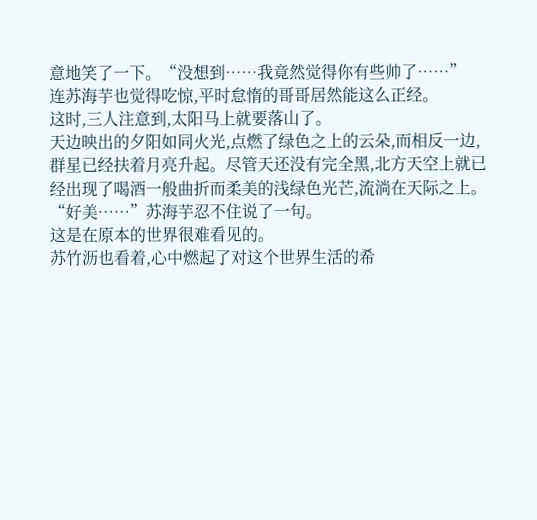意地笑了一下。“没想到……我竟然觉得你有些帅了……”
连苏海芋也觉得吃惊,平时怠惰的哥哥居然能这么正经。
这时,三人注意到,太阳马上就要落山了。
天边映出的夕阳如同火光,点燃了绿色之上的云朵,而相反一边,群星已经扶着月亮升起。尽管天还没有完全黑,北方天空上就已经出现了喝酒一般曲折而柔美的浅绿色光芒,流淌在天际之上。
“好美……”苏海芋忍不住说了一句。
这是在原本的世界很难看见的。
苏竹沥也看着,心中燃起了对这个世界生活的希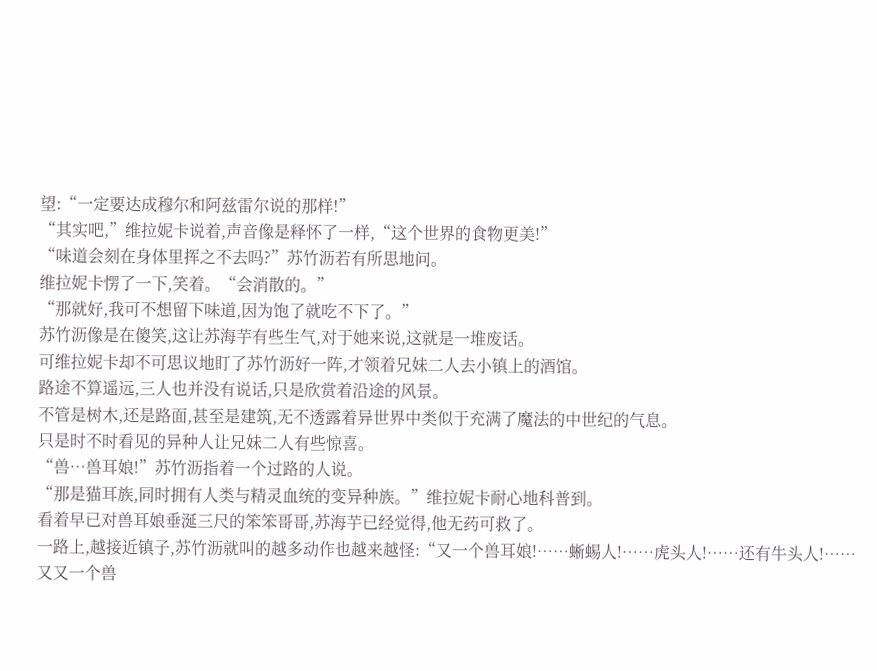望:“一定要达成穆尔和阿兹雷尔说的那样!”
“其实吧,”维拉妮卡说着,声音像是释怀了一样,“这个世界的食物更美!”
“味道会刻在身体里挥之不去吗?”苏竹沥若有所思地问。
维拉妮卡愣了一下,笑着。“会消散的。”
“那就好,我可不想留下味道,因为饱了就吃不下了。”
苏竹沥像是在傻笑,这让苏海芋有些生气,对于她来说,这就是一堆废话。
可维拉妮卡却不可思议地盯了苏竹沥好一阵,才领着兄妹二人去小镇上的酒馆。
路途不算遥远,三人也并没有说话,只是欣赏着沿途的风景。
不管是树木,还是路面,甚至是建筑,无不透露着异世界中类似于充满了魔法的中世纪的气息。
只是时不时看见的异种人让兄妹二人有些惊喜。
“兽…兽耳娘!”苏竹沥指着一个过路的人说。
“那是猫耳族,同时拥有人类与精灵血统的变异种族。”维拉妮卡耐心地科普到。
看着早已对兽耳娘垂涎三尺的笨笨哥哥,苏海芋已经觉得,他无药可救了。
一路上,越接近镇子,苏竹沥就叫的越多动作也越来越怪:“又一个兽耳娘!……蜥蜴人!……虎头人!……还有牛头人!……又又一个兽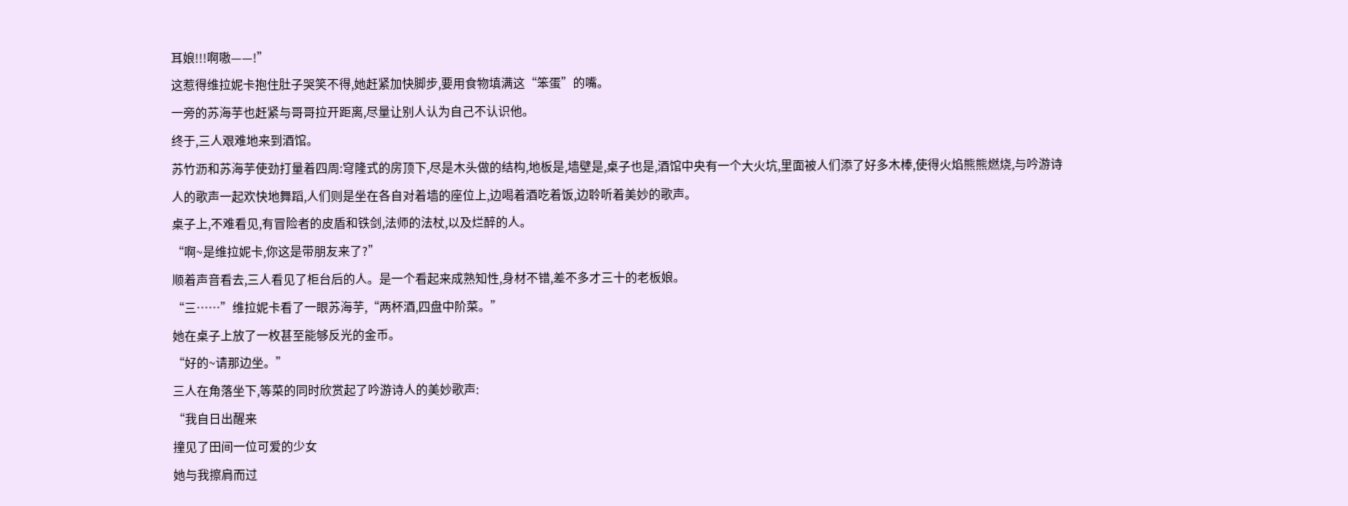耳娘!!!啊嗷——!”
这惹得维拉妮卡抱住肚子哭笑不得,她赶紧加快脚步,要用食物填满这“笨蛋”的嘴。
一旁的苏海芋也赶紧与哥哥拉开距离,尽量让别人认为自己不认识他。
终于,三人艰难地来到酒馆。
苏竹沥和苏海芋使劲打量着四周:穹隆式的房顶下,尽是木头做的结构,地板是,墙壁是,桌子也是,酒馆中央有一个大火坑,里面被人们添了好多木棒,使得火焰熊熊燃烧,与吟游诗人的歌声一起欢快地舞蹈,人们则是坐在各自对着墙的座位上,边喝着酒吃着饭,边聆听着美妙的歌声。
桌子上,不难看见,有冒险者的皮盾和铁剑,法师的法杖,以及烂醉的人。
“啊~是维拉妮卡,你这是带朋友来了?”
顺着声音看去,三人看见了柜台后的人。是一个看起来成熟知性,身材不错,差不多才三十的老板娘。
“三……”维拉妮卡看了一眼苏海芋,“两杯酒,四盘中阶菜。”
她在桌子上放了一枚甚至能够反光的金币。
“好的~请那边坐。”
三人在角落坐下,等菜的同时欣赏起了吟游诗人的美妙歌声:
“我自日出醒来
撞见了田间一位可爱的少女
她与我擦肩而过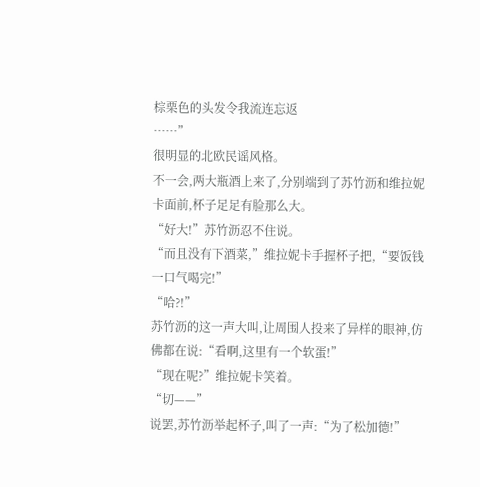棕栗色的头发令我流连忘返
……”
很明显的北欧民谣风格。
不一会,两大瓶酒上来了,分别端到了苏竹沥和维拉妮卡面前,杯子足足有脸那么大。
“好大!”苏竹沥忍不住说。
“而且没有下酒菜,”维拉妮卡手握杯子把,“要饭钱一口气喝完!”
“哈?!”
苏竹沥的这一声大叫,让周围人投来了异样的眼神,仿佛都在说:“看啊,这里有一个软蛋!”
“现在呢?”维拉妮卡笑着。
“切——”
说罢,苏竹沥举起杯子,叫了一声:“为了松加德!”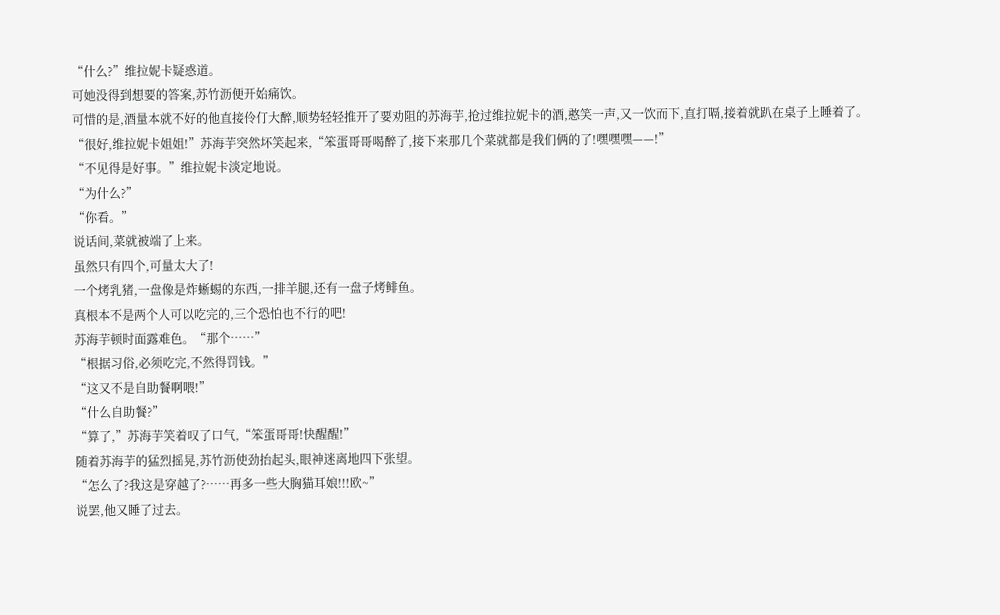“什么?”维拉妮卡疑惑道。
可她没得到想要的答案,苏竹沥便开始痛饮。
可惜的是,酒量本就不好的他直接伶仃大醉,顺势轻轻推开了要劝阻的苏海芋,抢过维拉妮卡的酒,憨笑一声,又一饮而下,直打嗝,接着就趴在桌子上睡着了。
“很好,维拉妮卡姐姐!”苏海芋突然坏笑起来,“笨蛋哥哥喝醉了,接下来那几个菜就都是我们俩的了!嘿嘿嘿——!”
“不见得是好事。”维拉妮卡淡定地说。
“为什么?”
“你看。”
说话间,菜就被端了上来。
虽然只有四个,可量太大了!
一个烤乳猪,一盘像是炸蜥蜴的东西,一排羊腿,还有一盘子烤鲱鱼。
真根本不是两个人可以吃完的,三个恐怕也不行的吧!
苏海芋顿时面露难色。“那个……”
“根据习俗,必须吃完,不然得罚钱。”
“这又不是自助餐啊喂!”
“什么自助餐?”
“算了,”苏海芋笑着叹了口气,“笨蛋哥哥!快醒醒!”
随着苏海芋的猛烈摇晃,苏竹沥使劲抬起头,眼神迷离地四下张望。
“怎么了?我这是穿越了?……再多一些大胸猫耳娘!!!欧~”
说罢,他又睡了过去。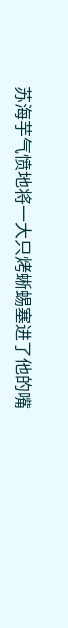苏海芋气愤地将一大只烤蜥蜴塞进了他的嘴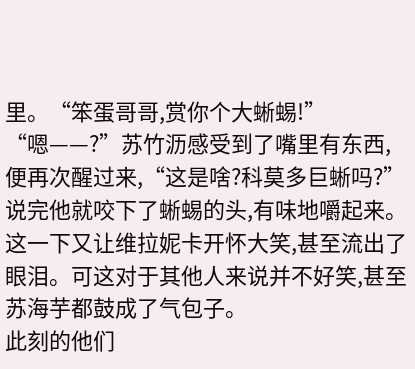里。“笨蛋哥哥,赏你个大蜥蜴!”
“嗯——?”苏竹沥感受到了嘴里有东西,便再次醒过来,“这是啥?科莫多巨蜥吗?”
说完他就咬下了蜥蜴的头,有味地嚼起来。
这一下又让维拉妮卡开怀大笑,甚至流出了眼泪。可这对于其他人来说并不好笑,甚至苏海芋都鼓成了气包子。
此刻的他们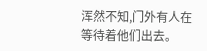浑然不知,门外有人在等待着他们出去。